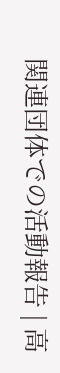関連団体での活動報告 | 高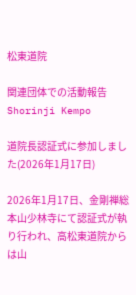松東道院

関連団体での活動報告
Shorinji Kempo

道院長認証式に参加しました(2026年1月17日)

2026年1月17日、金剛禅総本山少林寺にて認証式が執り行われ、高松東道院からは山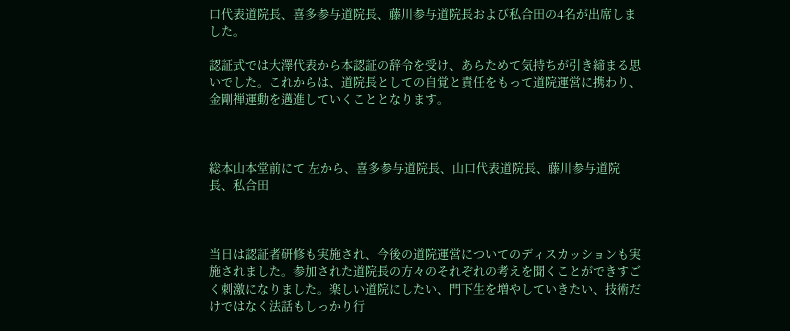口代表道院長、喜多参与道院長、藤川参与道院長および私合田の4名が出席しました。

認証式では大澤代表から本認証の辞令を受け、あらためて気持ちが引き締まる思いでした。これからは、道院長としての自覚と責任をもって道院運営に携わり、金剛禅運動を邁進していくこととなります。



総本山本堂前にて 左から、喜多参与道院長、山口代表道院長、藤川参与道院長、私合田



当日は認証者研修も実施され、今後の道院運営についてのディスカッションも実施されました。参加された道院長の方々のそれぞれの考えを聞くことができすごく刺激になりました。楽しい道院にしたい、門下生を増やしていきたい、技術だけではなく法話もしっかり行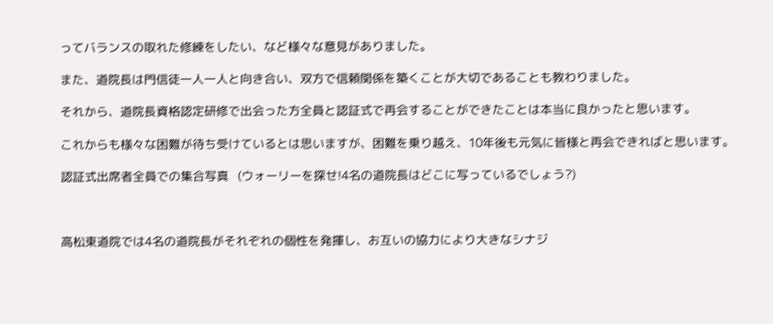ってバランスの取れた修練をしたい、など様々な意見がありました。

また、道院長は門信徒一人一人と向き合い、双方で信頼関係を築くことが大切であることも教わりました。

それから、道院長資格認定研修で出会った方全員と認証式で再会することができたことは本当に良かったと思います。

これからも様々な困難が待ち受けているとは思いますが、困難を乗り越え、10年後も元気に皆様と再会できればと思います。

認証式出席者全員での集合写真   (ウォーリーを探せ!4名の道院長はどこに写っているでしょう?)



高松東道院では4名の道院長がそれぞれの個性を発揮し、お互いの協力により大きなシナジ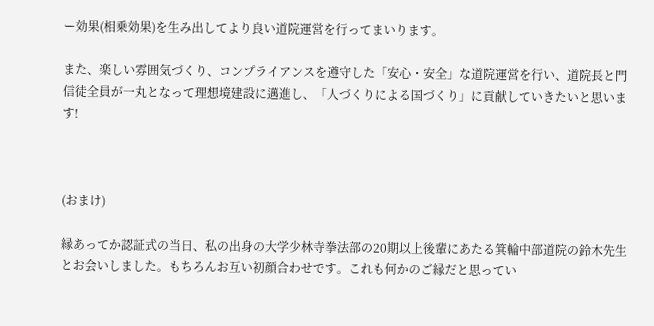ー効果(相乗効果)を生み出してより良い道院運営を行ってまいります。

また、楽しい雰囲気づくり、コンプライアンスを遵守した「安心・安全」な道院運営を行い、道院長と門信徒全員が一丸となって理想境建設に邁進し、「人づくりによる国づくり」に貢献していきたいと思います!



(おまけ)

縁あってか認証式の当日、私の出身の大学少林寺拳法部の20期以上後輩にあたる箕輪中部道院の鈴木先生とお会いしました。もちろんお互い初顔合わせです。これも何かのご縁だと思ってい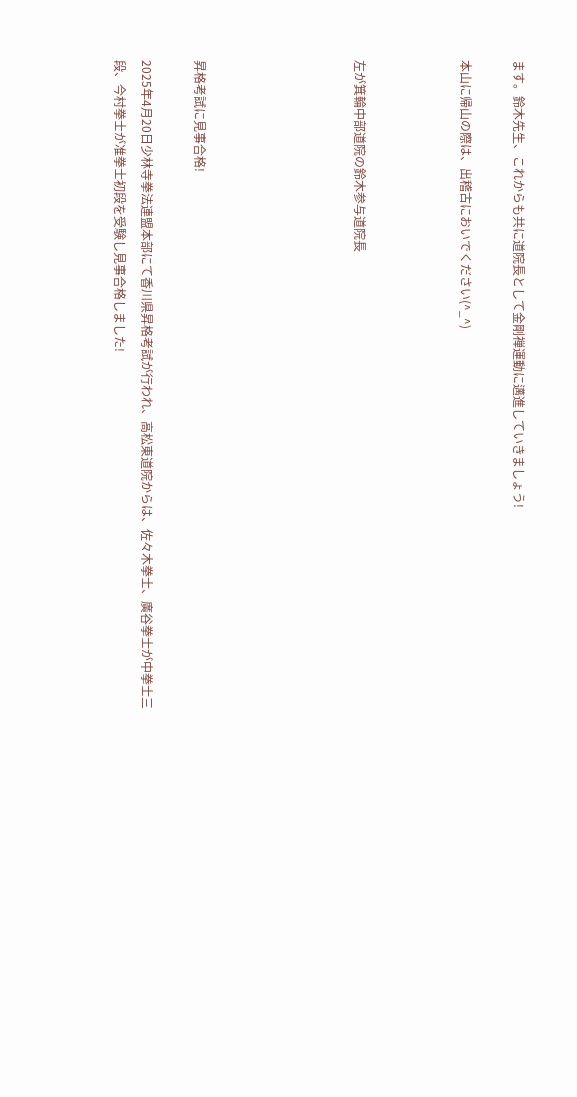ます。鈴木先生、これからも共に道院長として金剛禅運動に邁進していきましょう!

本山に帰山の際は、出稽古においでください(^_^)



左が箕輪中部道院の鈴木参与道院長





昇格考試に見事合格!

2025年4月20日少林寺拳法連盟本部にて香川県昇格考試が行われ、高松東道院からは、佐々木拳士、廣谷拳士が中拳士三段、今村拳士が准拳士初段を受験し見事合格しました!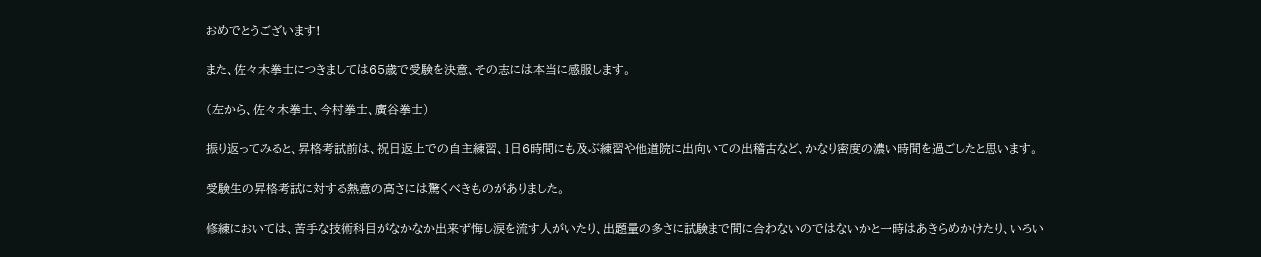おめでとうございます!

また、佐々木拳士につきましては65歳で受験を決意、その志には本当に感服します。

(左から、佐々木拳士、今村拳士、廣谷拳士)

振り返ってみると、昇格考試前は、祝日返上での自主練習、1日6時間にも及ぶ練習や他道院に出向いての出稽古など、かなり密度の濃い時間を過ごしたと思います。

受験生の昇格考試に対する熱意の高さには驚くべきものがありました。

修練においては、苦手な技術科目がなかなか出来ず悔し涙を流す人がいたり、出題量の多さに試験まで間に合わないのではないかと一時はあきらめかけたり、いろい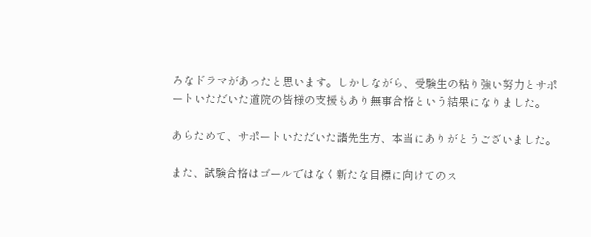ろなドラマがあったと思います。しかしながら、受験生の粘り強い努力とサポートいただいた道院の皆様の支援もあり無事合格という結果になりました。

あらためて、サポートいただいた諸先生方、本当にありがとうございました。

また、試験合格はゴールではなく新たな目標に向けてのス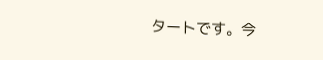タートです。今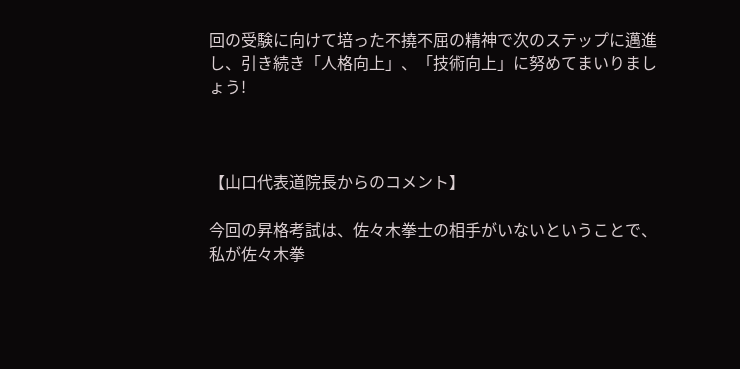回の受験に向けて培った不撓不屈の精神で次のステップに邁進し、引き続き「人格向上」、「技術向上」に努めてまいりましょう!



【山口代表道院長からのコメント】

今回の昇格考試は、佐々木拳士の相手がいないということで、私が佐々木拳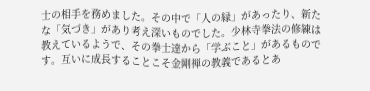士の相手を務めました。その中で「人の縁」があったり、新たな「気づき」があり考え深いものでした。少林寺拳法の修練は教えているようで、その拳士達から「学ぶこと」があるものです。互いに成長することこそ金剛禅の教義であるとあ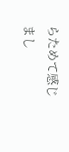らためて感じまし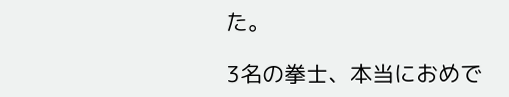た。

3名の拳士、本当におめで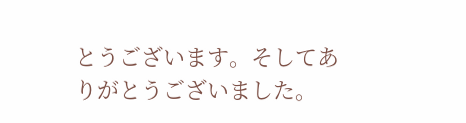とうございます。そしてありがとうございました。